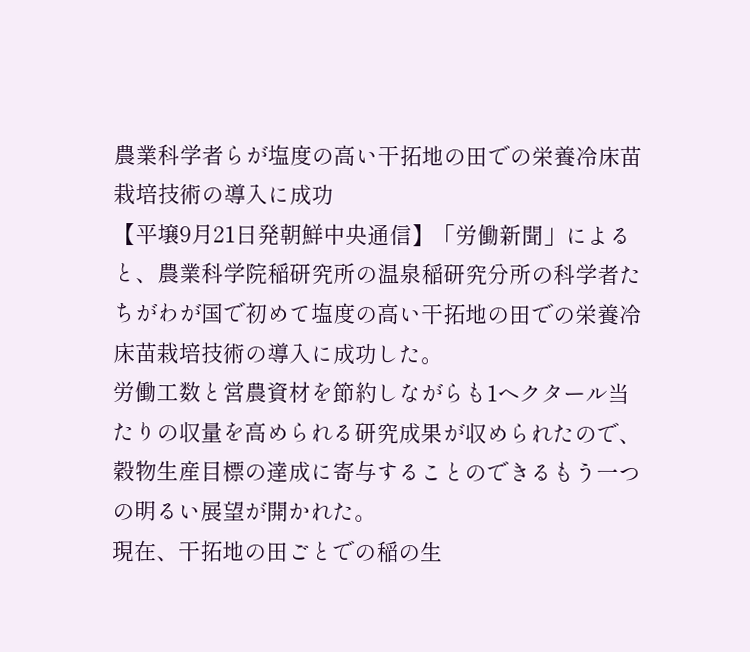農業科学者らが塩度の高い干拓地の田での栄養冷床苗栽培技術の導入に成功
【平壌9月21日発朝鮮中央通信】「労働新聞」によると、農業科学院稲研究所の温泉稲研究分所の科学者たちがわが国で初めて塩度の高い干拓地の田での栄養冷床苗栽培技術の導入に成功した。
労働工数と営農資材を節約しながらも1ヘクタール当たりの収量を高められる研究成果が収められたので、穀物生産目標の達成に寄与することのできるもう一つの明るい展望が開かれた。
現在、干拓地の田ごとでの稲の生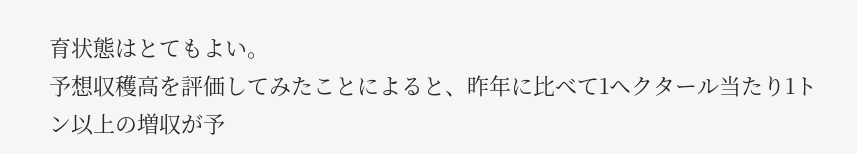育状態はとてもよい。
予想収穫高を評価してみたことによると、昨年に比べて1ヘクタール当たり1トン以上の増収が予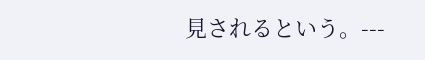見されるという。---